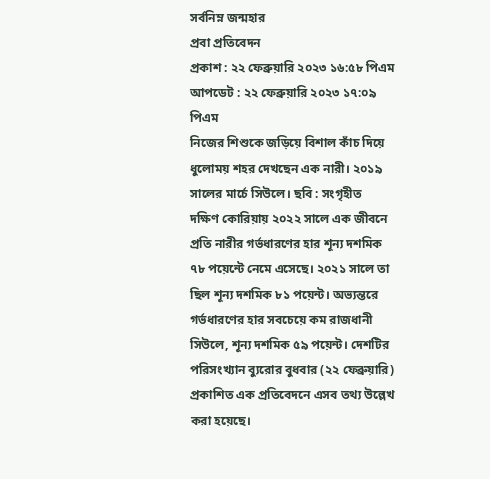সর্বনিম্ন জন্মহার
প্রবা প্রতিবেদন
প্রকাশ : ২২ ফেব্রুয়ারি ২০২৩ ১৬:৫৮ পিএম
আপডেট : ২২ ফেব্রুয়ারি ২০২৩ ১৭:০৯ পিএম
নিজের শিশুকে জড়িয়ে বিশাল কাঁচ দিয়ে ধুলোময় শহর দেখছেন এক নারী। ২০১৯ সালের মার্চে সিউলে। ছবি : সংগৃহীত
দক্ষিণ কোরিয়ায় ২০২২ সালে এক জীবনে প্রতি নারীর গর্ভধারণের হার শূন্য দশমিক ৭৮ পয়েন্টে নেমে এসেছে। ২০২১ সালে তা ছিল শূন্য দশমিক ৮১ পয়েন্ট। অভ্যন্তরে গর্ভধারণের হার সবচেয়ে কম রাজধানী সিউলে, শূন্য দশমিক ৫৯ পয়েন্ট। দেশটির পরিসংখ্যান ব্যুরোর বুধবার (২২ ফেব্রুয়ারি) প্রকাশিত এক প্রতিবেদনে এসব তথ্য উল্লেখ করা হয়েছে।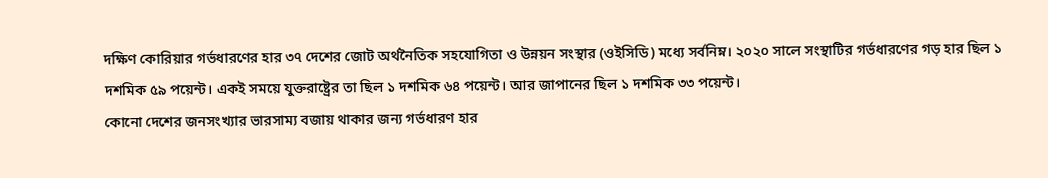দক্ষিণ কোরিয়ার গর্ভধারণের হার ৩৭ দেশের জোট অর্থনৈতিক সহযোগিতা ও উন্নয়ন সংস্থার (ওইসিডি) মধ্যে সর্বনিম্ন। ২০২০ সালে সংস্থাটির গর্ভধারণের গড় হার ছিল ১ দশমিক ৫৯ পয়েন্ট। একই সময়ে যুক্তরাষ্ট্রের তা ছিল ১ দশমিক ৬৪ পয়েন্ট। আর জাপানের ছিল ১ দশমিক ৩৩ পয়েন্ট।
কোনো দেশের জনসংখ্যার ভারসাম্য বজায় থাকার জন্য গর্ভধারণ হার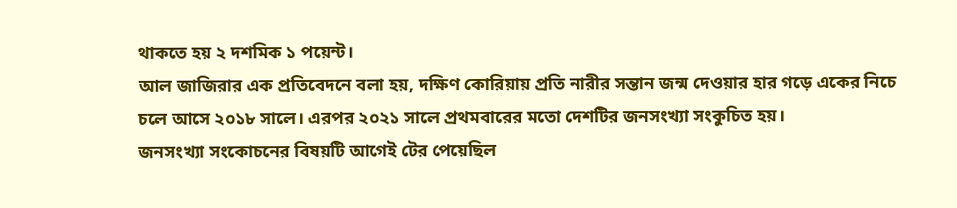থাকতে হয় ২ দশমিক ১ পয়েন্ট।
আল জাজিরার এক প্রতিবেদনে বলা হয়, দক্ষিণ কোরিয়ায় প্রতি নারীর সন্তান জন্ম দেওয়ার হার গড়ে একের নিচে চলে আসে ২০১৮ সালে। এরপর ২০২১ সালে প্রথমবারের মতো দেশটির জনসংখ্যা সংকুচিত হয়।
জনসংখ্যা সংকোচনের বিষয়টি আগেই টের পেয়েছিল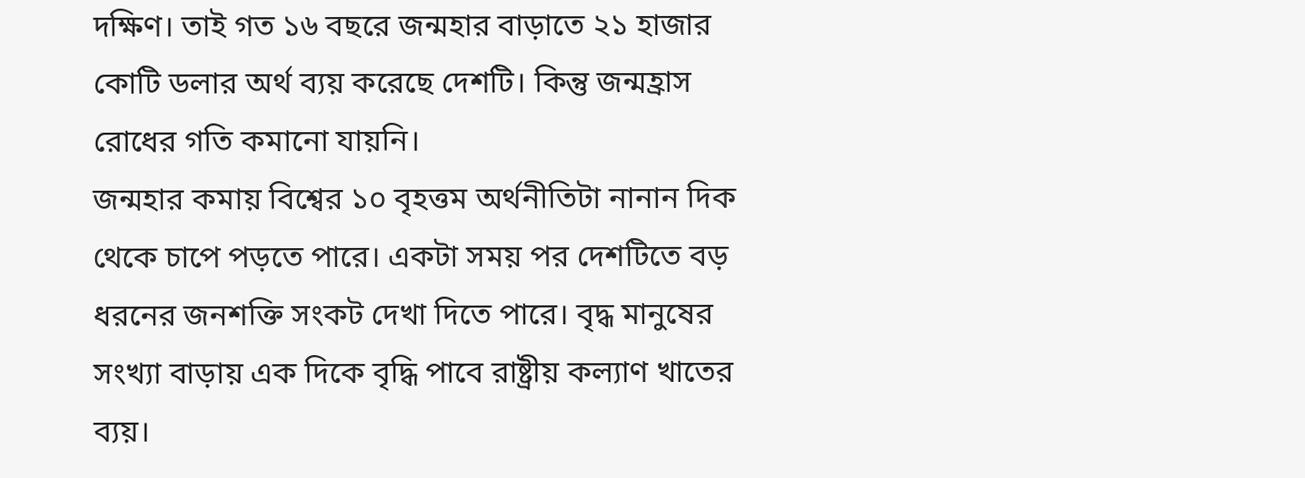দক্ষিণ। তাই গত ১৬ বছরে জন্মহার বাড়াতে ২১ হাজার কোটি ডলার অর্থ ব্যয় করেছে দেশটি। কিন্তু জন্মহ্রাস রোধের গতি কমানো যায়নি।
জন্মহার কমায় বিশ্বের ১০ বৃহত্তম অর্থনীতিটা নানান দিক থেকে চাপে পড়তে পারে। একটা সময় পর দেশটিতে বড় ধরনের জনশক্তি সংকট দেখা দিতে পারে। বৃদ্ধ মানুষের সংখ্যা বাড়ায় এক দিকে বৃদ্ধি পাবে রাষ্ট্রীয় কল্যাণ খাতের ব্যয়।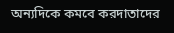অন্যদিকে কমবে করদাতাদের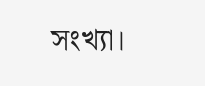সংখ্যা।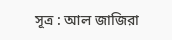সূত্র : আল জাজিরা